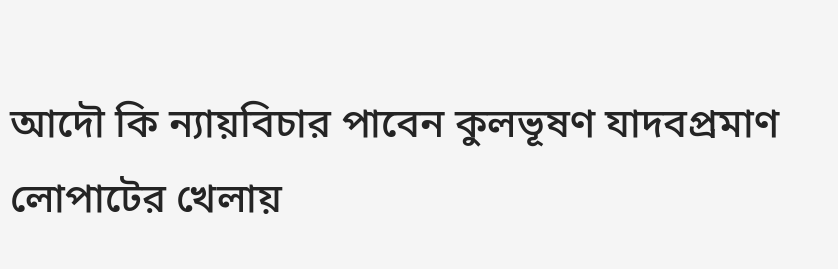আদৌ কি ন্যায়বিচার পাবেন কুলভূষণ যাদবপ্রমাণ লোপাটের খেলায়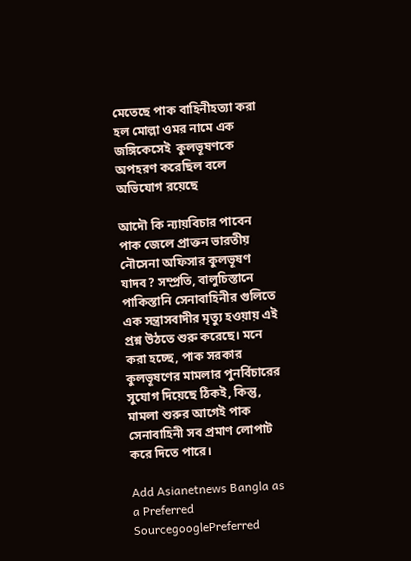মেতেছে পাক বাহিনীহত্যা করা হল মোল্লা ওমর নামে এক জঙ্গিকেসেই  কুলভূষণকে অপহরণ করেছিল বলে অভিযোগ রয়েছে

আদৌ কি ন্যায়বিচার পাবেন পাক জেলে প্রাক্তন ভারতীয় নৌসেনা অফিসার কুলভূষণ যাদব? সম্প্রতি, বালুচিস্তানে পাকিস্তানি সেনাবাহিনীর গুলিতে এক সন্ত্রাসবাদীর মৃত্যু হওয়ায় এই প্রশ্ন উঠতে শুরু করেছে। মনে করা হচ্ছে, পাক সরকার কুলভূষণের মামলার পুনর্বিচারের সুযোগ দিয়েছে ঠিকই, কিন্তু, মামলা শুরুর আগেই পাক সেনাবাহিনী সব প্রমাণ লোপাট করে দিতে পারে।

Add Asianetnews Bangla as a Preferred SourcegooglePreferred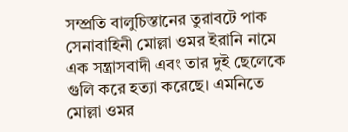সম্প্রতি বালুচিস্তানের তুরাবটে পাক সেনাবাহিনী মোল্লা ওমর ইরানি নামে এক সন্ত্রাসবাদী এবং তার দুই ছেলেকে গুলি করে হত্যা করেছে। এমনিতে মোল্লা ওমর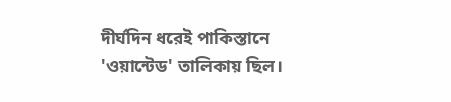দীর্ঘদিন ধরেই পাকিস্তানে 'ওয়ান্টেড' তালিকায় ছিল।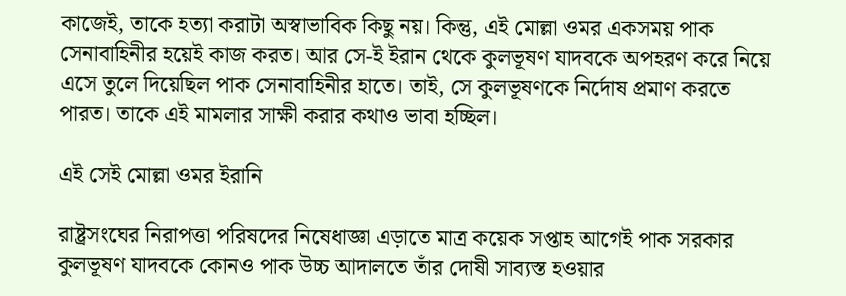কাজেই, তাকে হত্যা করাটা অস্বাভাবিক কিছু নয়। কিন্তু, এই মোল্লা ওমর একসময় পাক সেনাবাহিনীর হয়েই কাজ করত। আর সে-ই ইরান থেকে কুলভূষণ যাদবকে অপহরণ করে নিয়ে এসে তুলে দিয়েছিল পাক সেনাবাহিনীর হাতে। তাই, সে কুলভূষণকে নির্দোষ প্রমাণ করতে পারত। তাকে এই মামলার সাক্ষী করার কথাও ভাবা হচ্ছিল।

এই সেই মোল্লা ওমর ইরানি

রাষ্ট্রসংঘের নিরাপত্তা পরিষদের নিষেধাজ্ঞা এড়াতে মাত্র কয়েক সপ্তাহ আগেই পাক সরকার কুলভূষণ যাদবকে কোনও পাক উচ্চ আদালতে তাঁর দোষী সাব্যস্ত হওয়ার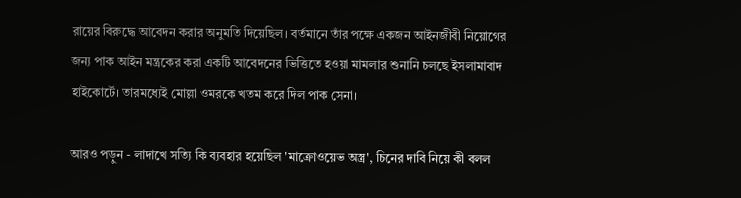রায়ের বিরুদ্ধে আবেদন করার অনুমতি দিয়েছিল। বর্তমানে তাঁর পক্ষে একজন আইনজীবী নিয়োগের জন্য পাক আইন মন্ত্রকের করা একটি আবেদনের ভিত্তিতে হওয়া মামলার শুনানি চলছে ইসলামাবাদ হাইকোর্টে। তারমধ্যেই মোল্লা ওমরকে খতম করে দিল পাক সেনা।

আরও পড়ুন - লাদাখে সত্যি কি ব্যবহার হয়েছিল 'মাক্রোওয়েভ অস্ত্র', চিনের দাবি নিয়ে কী বলল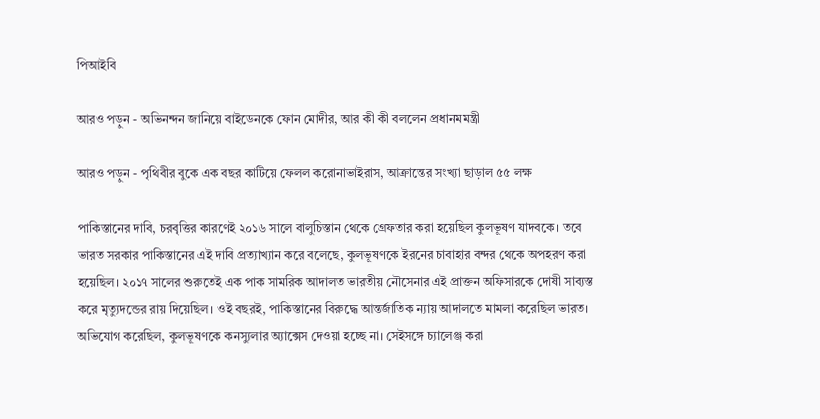পিআইবি

আরও পড়ুন - অভিনন্দন জানিয়ে বাইডেনকে ফোন মোদীর, আর কী কী বললেন প্রধানমমন্ত্রী

আরও পড়ুন - পৃথিবীর বুকে এক বছর কাটিয়ে ফেলল করোনাভাইরাস, আক্রান্তের সংখ্যা ছাড়াল ৫৫ লক্ষ

পাকিস্তানের দাবি, চরবৃত্তির কারণেই ২০১৬ সালে বালুচিস্তান থেকে গ্রেফতার করা হয়েছিল কুলভূষণ যাদবকে। তবে ভারত সরকার পাকিস্তানের এই দাবি প্রত্যাখ্যান করে বলেছে, কুলভূষণকে ইরনের চাবাহার বন্দর থেকে অপহরণ করা হয়েছিল। ২০১৭ সালের শুরুতেই এক পাক সামরিক আদালত ভারতীয় নৌসেনার এই প্রাক্তন অফিসারকে দোষী সাব্যস্ত করে মৃত্যুদন্ডের রায় দিয়েছিল। ওই বছরই, পাকিস্তানের বিরুদ্ধে আন্তর্জাতিক ন্যায় আদালতে মামলা করেছিল ভারত। অভিযোগ করেছিল, কুলভূষণকে কনস্যুলার অ্যাক্সেস দেওয়া হচ্ছে না। সেইসঙ্গে চ্যালেঞ্জ করা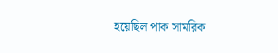হয়েছিল পাক সামরিক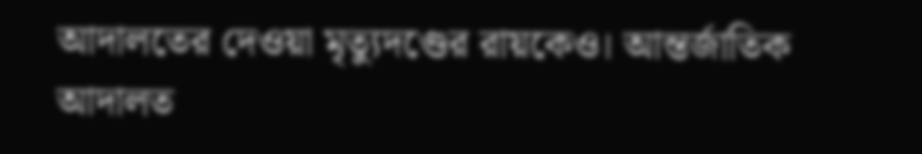আদালতের দেওয়া মৃত্যুদণ্ডের রায়কেও। আন্তর্জাতিক আদালত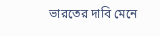ভারতের দাবি মেনে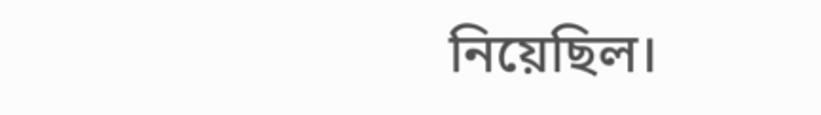নিয়েছিল।